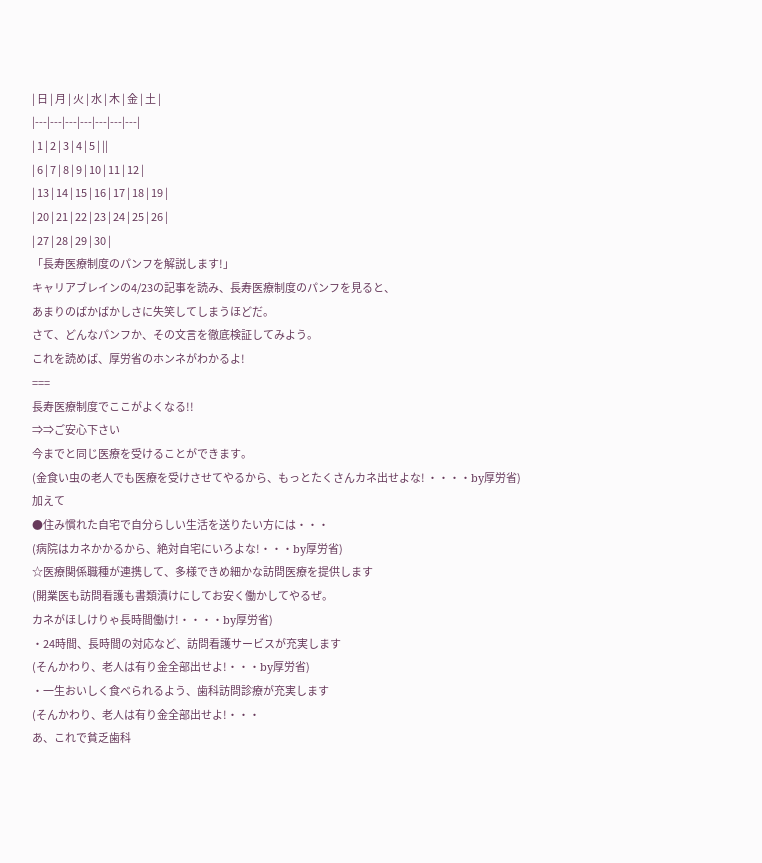| 日 | 月 | 火 | 水 | 木 | 金 | 土 |
|---|---|---|---|---|---|---|
| 1 | 2 | 3 | 4 | 5 | ||
| 6 | 7 | 8 | 9 | 10 | 11 | 12 |
| 13 | 14 | 15 | 16 | 17 | 18 | 19 |
| 20 | 21 | 22 | 23 | 24 | 25 | 26 |
| 27 | 28 | 29 | 30 |
「長寿医療制度のパンフを解説します!」
キャリアブレインの4/23の記事を読み、長寿医療制度のパンフを見ると、
あまりのばかばかしさに失笑してしまうほどだ。
さて、どんなパンフか、その文言を徹底検証してみよう。
これを読めば、厚労省のホンネがわかるよ!
===
長寿医療制度でここがよくなる!!
⇒⇒ご安心下さい
今までと同じ医療を受けることができます。
(金食い虫の老人でも医療を受けさせてやるから、もっとたくさんカネ出せよな! ・・・・by厚労省)
加えて
●住み慣れた自宅で自分らしい生活を送りたい方には・・・
(病院はカネかかるから、絶対自宅にいろよな!・・・by厚労省)
☆医療関係職種が連携して、多様できめ細かな訪問医療を提供します
(開業医も訪問看護も書類漬けにしてお安く働かしてやるぜ。
カネがほしけりゃ長時間働け!・・・・by厚労省)
・24時間、長時間の対応など、訪問看護サービスが充実します
(そんかわり、老人は有り金全部出せよ!・・・by厚労省)
・一生おいしく食べられるよう、歯科訪問診療が充実します
(そんかわり、老人は有り金全部出せよ!・・・
あ、これで貧乏歯科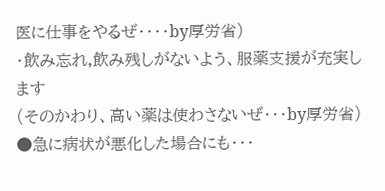医に仕事をやるぜ・・・・by厚労省)
・飲み忘れ,飲み残しがないよう、服薬支援が充実します
(そのかわり、高い薬は使わさないぜ・・・by厚労省)
●急に病状が悪化した場合にも・・・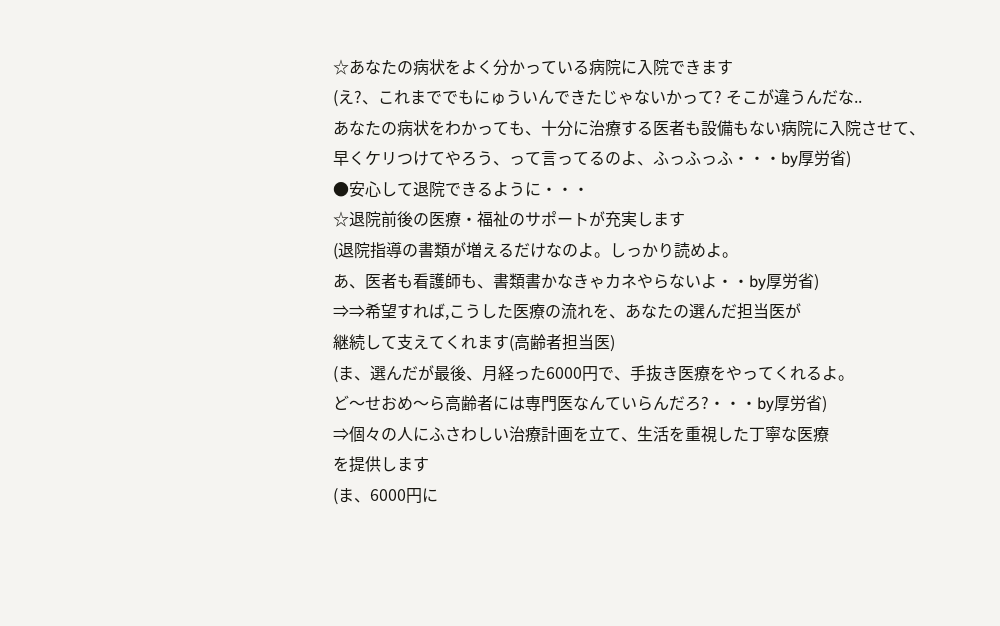☆あなたの病状をよく分かっている病院に入院できます
(え?、これまででもにゅういんできたじゃないかって? そこが違うんだな..
あなたの病状をわかっても、十分に治療する医者も設備もない病院に入院させて、
早くケリつけてやろう、って言ってるのよ、ふっふっふ・・・by厚労省)
●安心して退院できるように・・・
☆退院前後の医療・福祉のサポートが充実します
(退院指導の書類が増えるだけなのよ。しっかり読めよ。
あ、医者も看護師も、書類書かなきゃカネやらないよ・・by厚労省)
⇒⇒希望すれば,こうした医療の流れを、あなたの選んだ担当医が
継続して支えてくれます(高齢者担当医)
(ま、選んだが最後、月経った6000円で、手抜き医療をやってくれるよ。
ど〜せおめ〜ら高齢者には専門医なんていらんだろ?・・・by厚労省)
⇒個々の人にふさわしい治療計画を立て、生活を重視した丁寧な医療
を提供します
(ま、6000円に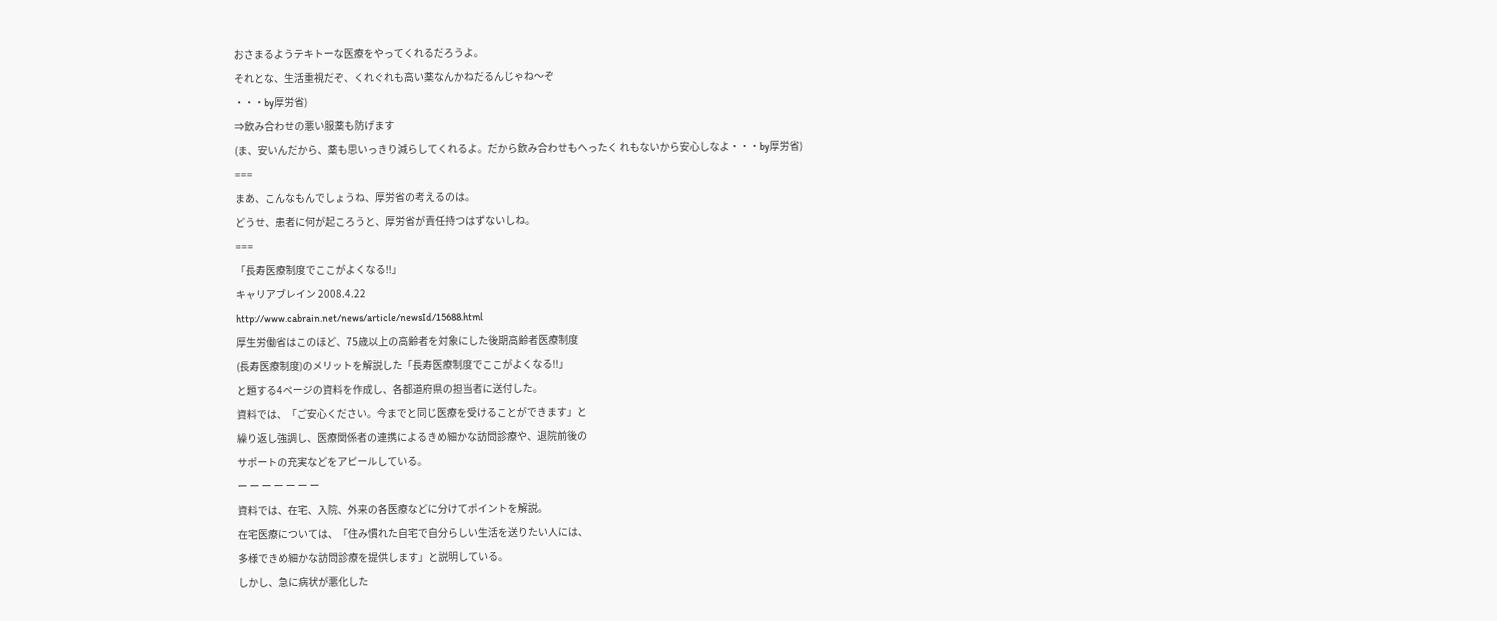おさまるようテキトーな医療をやってくれるだろうよ。
それとな、生活重視だぞ、くれぐれも高い薬なんかねだるんじゃね〜ぞ
・・・by厚労省)
⇒飲み合わせの悪い服薬も防げます
(ま、安いんだから、薬も思いっきり減らしてくれるよ。だから飲み合わせもへったく れもないから安心しなよ・・・by厚労省)
===
まあ、こんなもんでしょうね、厚労省の考えるのは。
どうせ、患者に何が起ころうと、厚労省が責任持つはずないしね。
===
「長寿医療制度でここがよくなる!!」
キャリアブレイン 2008.4.22
http://www.cabrain.net/news/article/newsId/15688.html
厚生労働省はこのほど、75歳以上の高齢者を対象にした後期高齢者医療制度
(長寿医療制度)のメリットを解説した「長寿医療制度でここがよくなる!!」
と題する4ページの資料を作成し、各都道府県の担当者に送付した。
資料では、「ご安心ください。今までと同じ医療を受けることができます」と
繰り返し強調し、医療関係者の連携によるきめ細かな訪問診療や、退院前後の
サポートの充実などをアピールしている。
ー ー ー ー ー ー ー
資料では、在宅、入院、外来の各医療などに分けてポイントを解説。
在宅医療については、「住み慣れた自宅で自分らしい生活を送りたい人には、
多様できめ細かな訪問診療を提供します」と説明している。
しかし、急に病状が悪化した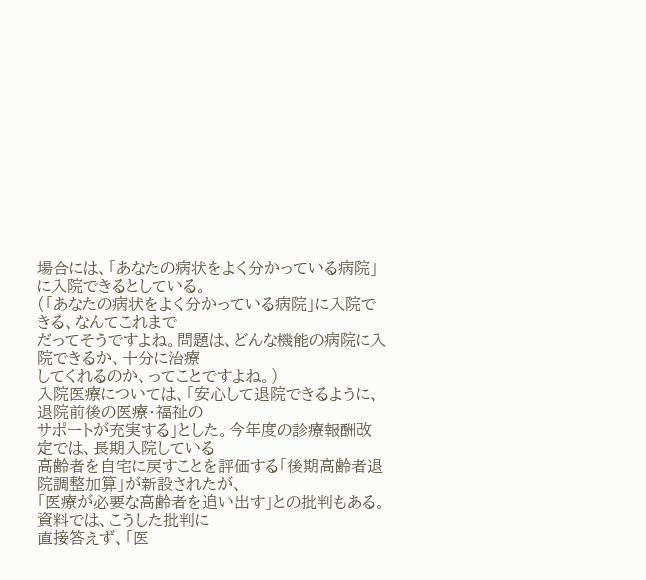場合には、「あなたの病状をよく分かっている病院」
に入院できるとしている。
(「あなたの病状をよく分かっている病院」に入院できる、なんてこれまで
だってそうですよね。問題は、どんな機能の病院に入院できるか、十分に治療
してくれるのか、ってことですよね。)
入院医療については、「安心して退院できるように、退院前後の医療・福祉の
サポートが充実する」とした。今年度の診療報酬改定では、長期入院している
高齢者を自宅に戻すことを評価する「後期高齢者退院調整加算」が新設されたが、
「医療が必要な高齢者を追い出す」との批判もある。資料では、こうした批判に
直接答えず、「医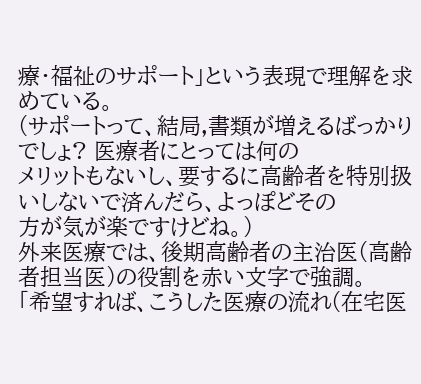療・福祉のサポート」という表現で理解を求めている。
(サポートって、結局,書類が増えるばっかりでしょ? 医療者にとっては何の
メリットもないし、要するに高齢者を特別扱いしないで済んだら、よっぽどその
方が気が楽ですけどね。)
外来医療では、後期高齢者の主治医(高齢者担当医)の役割を赤い文字で強調。
「希望すれば、こうした医療の流れ(在宅医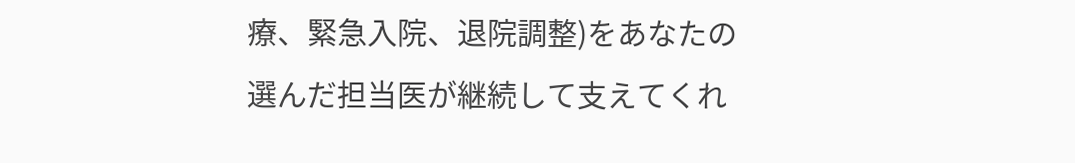療、緊急入院、退院調整)をあなたの
選んだ担当医が継続して支えてくれ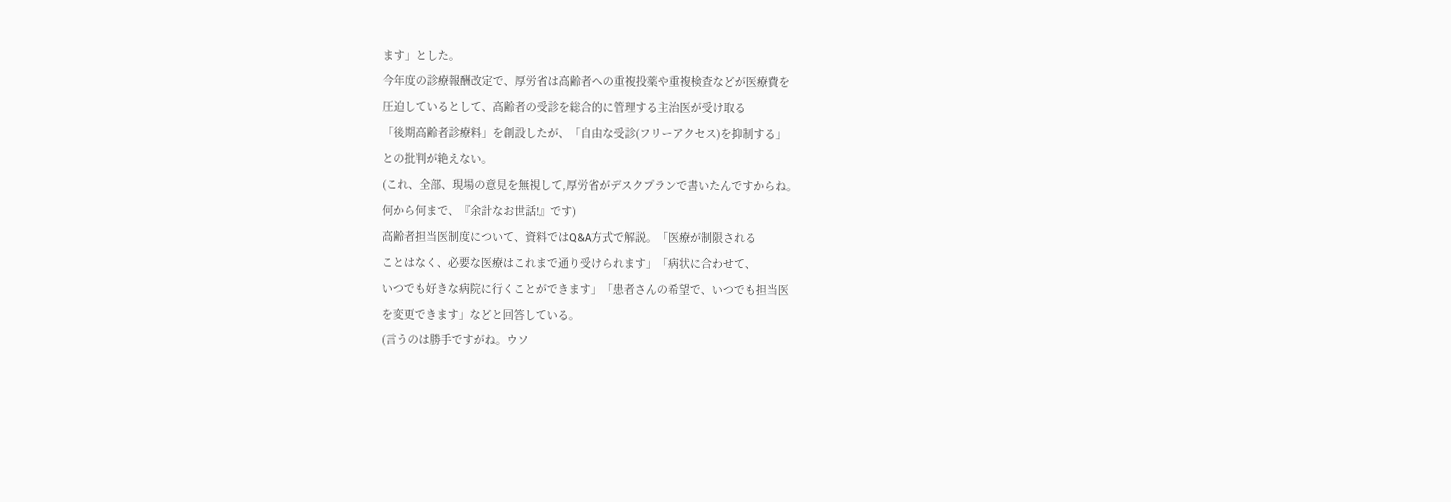ます」とした。
今年度の診療報酬改定で、厚労省は高齢者への重複投薬や重複検査などが医療費を
圧迫しているとして、高齢者の受診を総合的に管理する主治医が受け取る
「後期高齢者診療料」を創設したが、「自由な受診(フリーアクセス)を抑制する」
との批判が絶えない。
(これ、全部、現場の意見を無視して,厚労省がデスクプランで書いたんですからね。
何から何まで、『余計なお世話!』です)
高齢者担当医制度について、資料ではQ&A方式で解説。「医療が制限される
ことはなく、必要な医療はこれまで通り受けられます」「病状に合わせて、
いつでも好きな病院に行くことができます」「患者さんの希望で、いつでも担当医
を変更できます」などと回答している。
(言うのは勝手ですがね。ウソ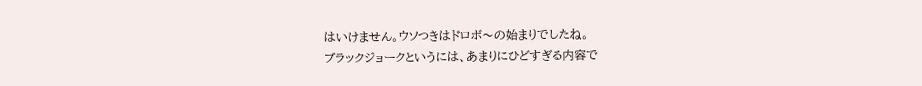はいけません。ウソつきはドロボ〜の始まりでしたね。
ブラックジョークというには、あまりにひどすぎる内容で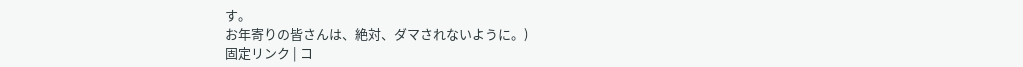す。
お年寄りの皆さんは、絶対、ダマされないように。)
固定リンク | コ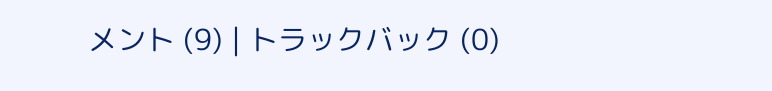メント (9) | トラックバック (0)